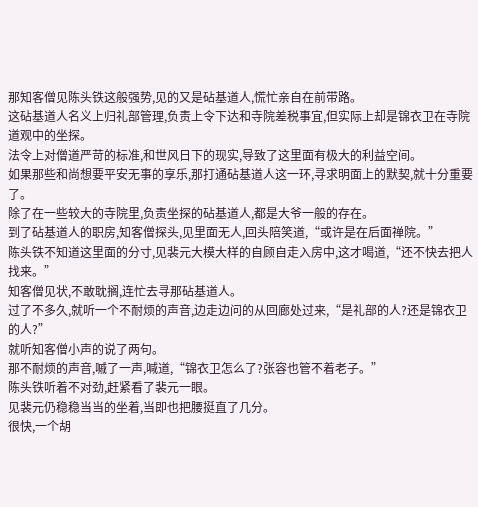那知客僧见陈头铁这般强势,见的又是砧基道人,慌忙亲自在前带路。
这砧基道人名义上归礼部管理,负责上令下达和寺院差税事宜,但实际上却是锦衣卫在寺院道观中的坐探。
法令上对僧道严苛的标准,和世风日下的现实,导致了这里面有极大的利益空间。
如果那些和尚想要平安无事的享乐,那打通砧基道人这一环,寻求明面上的默契,就十分重要了。
除了在一些较大的寺院里,负责坐探的砧基道人,都是大爷一般的存在。
到了砧基道人的职房,知客僧探头,见里面无人,回头陪笑道,“或许是在后面禅院。”
陈头铁不知道这里面的分寸,见裴元大模大样的自顾自走入房中,这才喝道,“还不快去把人找来。”
知客僧见状,不敢耽搁,连忙去寻那砧基道人。
过了不多久,就听一个不耐烦的声音,边走边问的从回廊处过来,“是礼部的人?还是锦衣卫的人?”
就听知客僧小声的说了两句。
那不耐烦的声音,嘁了一声,喊道,“锦衣卫怎么了?张容也管不着老子。”
陈头铁听着不对劲,赶紧看了裴元一眼。
见裴元仍稳稳当当的坐着,当即也把腰挺直了几分。
很快,一个胡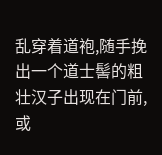乱穿着道袍,随手挽出一个道士髻的粗壮汉子出现在门前,或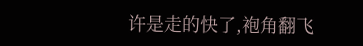许是走的快了,袍角翻飞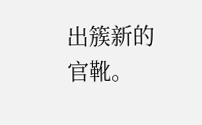出簇新的官靴。